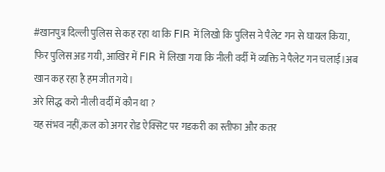#खानपुत्र दिल्ली पुलिस से कह रहा था कि FIR में लिखो कि पुलिस ने पैलेट गन से घायल किया, फिर पुलिस अड गयी, आखिर में FIR में लिखा गया कि नीली वर्दी में व्यक्ति ने पैलेट गन चलाई।अब खान कह रहा है हम जीत गये।
अरे सिद्ध करो नीली वर्दी में कौन था ?
यह संभव नहीं,कल को अगर रोड ऐक्सिट पर गडकरी का स्तीफा और कतर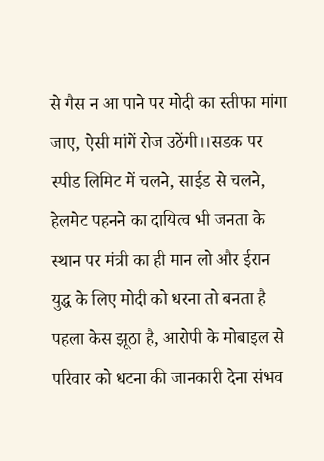से गैस न आ पाने पर मोदी का स्तीफा मांगा जाए, ऐसी मांगें रोज उठेंगी।।सडक पर स्पीड लिमिट में चलने, साईड से चलने, हेलमेट पहनने का दायित्व भी जनता के स्थान पर मंत्री का ही मान लो और ईरान युद्ध के लिए मोदी को धरना तो बनता है
पहला केस झूठा है, आरोपी के मोबाइल से परिवार को धटना की जानकारी देना संभव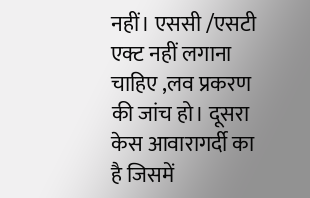नहीं। एससी /एसटी एक्ट नहीं लगाना चाहिए ,लव प्रकरण की जांच हो। दूसरा केस आवारागर्दी का है जिसमें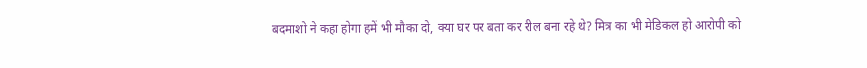बदमाशो ने कहा होगा हमें भी मौका दो, क्या घर पर बता कर रील बना रहे थे? मित्र का भी मेडिकल हो आरोपी को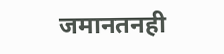जमानतनही